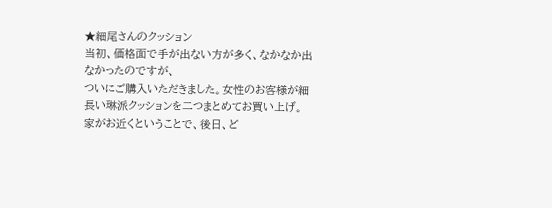★細尾さんのクッション
当初、価格面で手が出ない方が多く、なかなか出なかったのですが、
ついにご購入いただきました。女性のお客様が細長い琳派クッションを二つまとめてお買い上げ。
家がお近くということで、後日、ど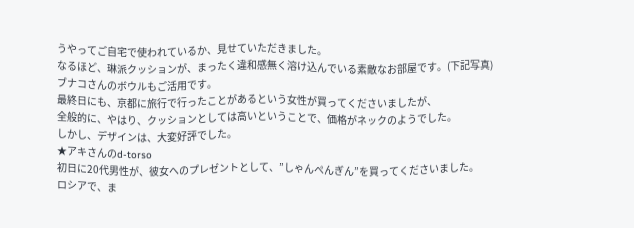うやってご自宅で使われているか、見せていただきました。
なるほど、琳派クッションが、まったく違和感無く溶け込んでいる素敵なお部屋です。(下記写真)
ブナコさんのボウルもご活用です。
最終日にも、京都に旅行で行ったことがあるという女性が買ってくださいましたが、
全般的に、やはり、クッションとしては高いということで、価格がネックのようでした。
しかし、デザインは、大変好評でした。
★アキさんのd-torso
初日に20代男性が、彼女へのプレゼントとして、”しゃんぺんぎん”を買ってくださいました。
ロシアで、ま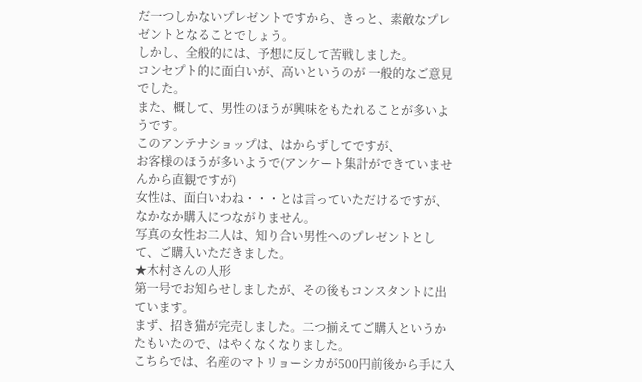だ一つしかないプレゼントですから、きっと、素敵なプレゼントとなることでしょう。
しかし、全般的には、予想に反して苦戦しました。
コンセプト的に面白いが、高いというのが 一般的なご意見でした。
また、概して、男性のほうが興味をもたれることが多いようです。
このアンテナショップは、はからずしてですが、
お客様のほうが多いようで(アンケート集計ができていませんから直観ですが)
女性は、面白いわね・・・とは言っていただけるですが、なかなか購入につながりません。
写真の女性お二人は、知り合い男性へのプレゼントとして、ご購入いただきました。
★木村さんの人形
第一号でお知らせしましたが、その後もコンスタントに出ています。
まず、招き猫が完売しました。二つ揃えてご購入というかたもいたので、はやくなくなりました。
こちらでは、名産のマトリョーシカが500円前後から手に入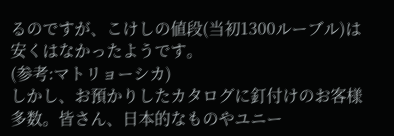るのですが、こけしの値段(当初1300ルーブル)は
安くはなかったようです。
(参考:マトリョーシカ)
しかし、お預かりしたカタログに釘付けのお客様多数。皆さん、日本的なものやユニー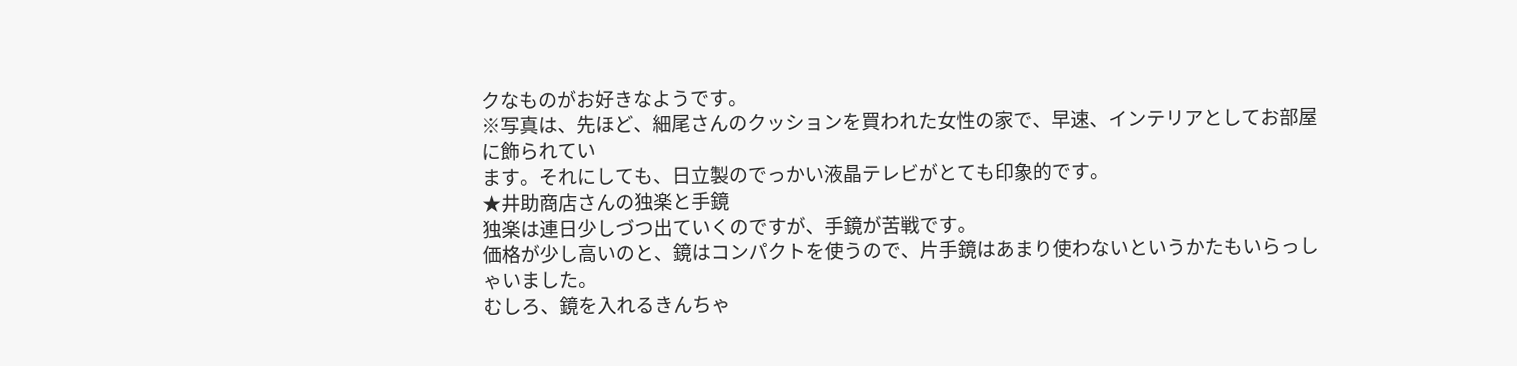クなものがお好きなようです。
※写真は、先ほど、細尾さんのクッションを買われた女性の家で、早速、インテリアとしてお部屋に飾られてい
ます。それにしても、日立製のでっかい液晶テレビがとても印象的です。
★井助商店さんの独楽と手鏡
独楽は連日少しづつ出ていくのですが、手鏡が苦戦です。
価格が少し高いのと、鏡はコンパクトを使うので、片手鏡はあまり使わないというかたもいらっしゃいました。
むしろ、鏡を入れるきんちゃ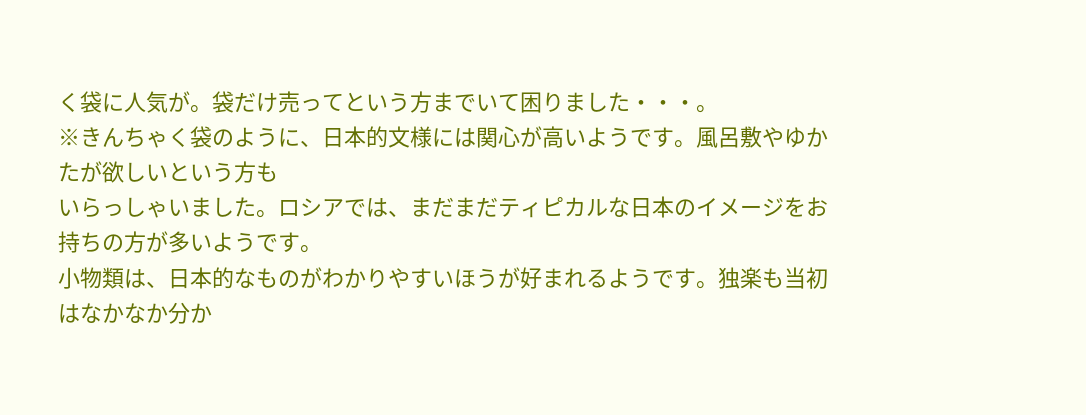く袋に人気が。袋だけ売ってという方までいて困りました・・・。
※きんちゃく袋のように、日本的文様には関心が高いようです。風呂敷やゆかたが欲しいという方も
いらっしゃいました。ロシアでは、まだまだティピカルな日本のイメージをお持ちの方が多いようです。
小物類は、日本的なものがわかりやすいほうが好まれるようです。独楽も当初はなかなか分か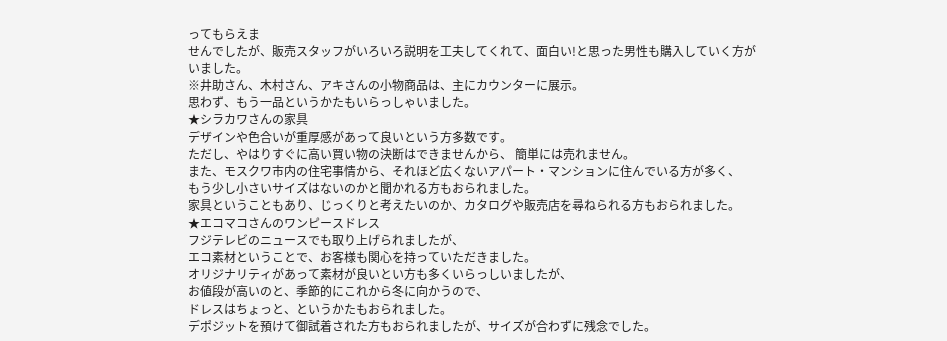ってもらえま
せんでしたが、販売スタッフがいろいろ説明を工夫してくれて、面白い!と思った男性も購入していく方が
いました。
※井助さん、木村さん、アキさんの小物商品は、主にカウンターに展示。
思わず、もう一品というかたもいらっしゃいました。
★シラカワさんの家具
デザインや色合いが重厚感があって良いという方多数です。
ただし、やはりすぐに高い買い物の決断はできませんから、 簡単には売れません。
また、モスクワ市内の住宅事情から、それほど広くないアパート・マンションに住んでいる方が多く、
もう少し小さいサイズはないのかと聞かれる方もおられました。
家具ということもあり、じっくりと考えたいのか、カタログや販売店を尋ねられる方もおられました。
★エコマコさんのワンピースドレス
フジテレビのニュースでも取り上げられましたが、
エコ素材ということで、お客様も関心を持っていただきました。
オリジナリティがあって素材が良いとい方も多くいらっしいましたが、
お値段が高いのと、季節的にこれから冬に向かうので、
ドレスはちょっと、というかたもおられました。
デポジットを預けて御試着された方もおられましたが、サイズが合わずに残念でした。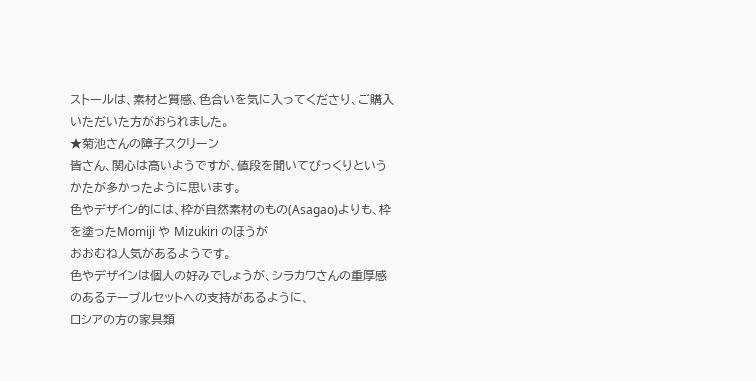ストールは、素材と質感、色合いを気に入ってくださり、ご購入いただいた方がおられました。
★菊池さんの障子スクリーン
皆さん、関心は高いようですが、値段を聞いてびっくりというかたが多かったように思います。
色やデザイン的には、枠が自然素材のもの(Asagao)よりも、枠を塗ったMomiji や Mizukiri のほうが
おおむね人気があるようです。
色やデザインは個人の好みでしょうが、シラカワさんの重厚感のあるテーブルセットへの支持があるように、
ロシアの方の家具類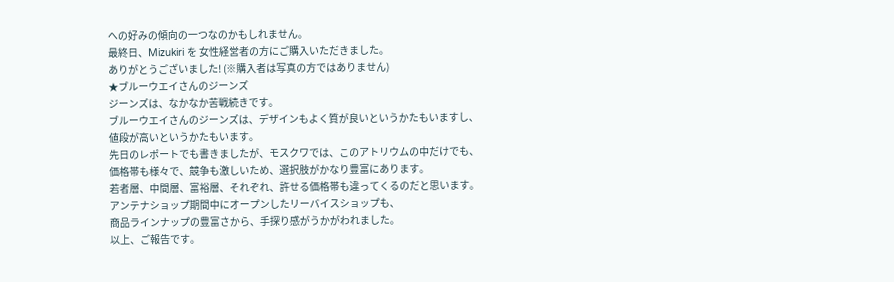への好みの傾向の一つなのかもしれません。
最終日、Mizukiri を 女性経営者の方にご購入いただきました。
ありがとうございました! (※購入者は写真の方ではありません)
★ブルーウエイさんのジーンズ
ジーンズは、なかなか苦戦続きです。
ブルーウエイさんのジーンズは、デザインもよく質が良いというかたもいますし、
値段が高いというかたもいます。
先日のレポートでも書きましたが、モスクワでは、このアトリウムの中だけでも、
価格帯も様々で、競争も激しいため、選択肢がかなり豊富にあります。
若者層、中間層、富裕層、それぞれ、許せる価格帯も違ってくるのだと思います。
アンテナショップ期間中にオープンしたリーバイスショップも、
商品ラインナップの豊富さから、手探り感がうかがわれました。
以上、ご報告です。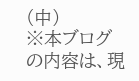(中)
※本ブログの内容は、現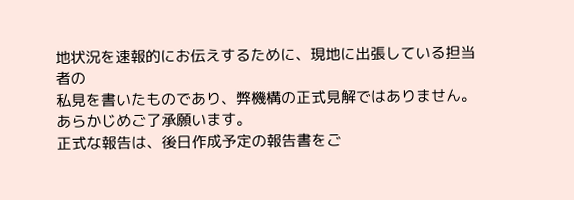地状況を速報的にお伝えするために、現地に出張している担当者の
私見を書いたものであり、弊機構の正式見解ではありません。あらかじめご了承願います。
正式な報告は、後日作成予定の報告書をご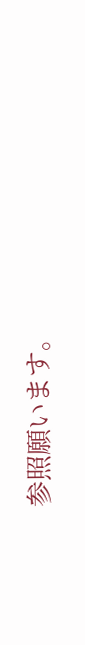参照願います。